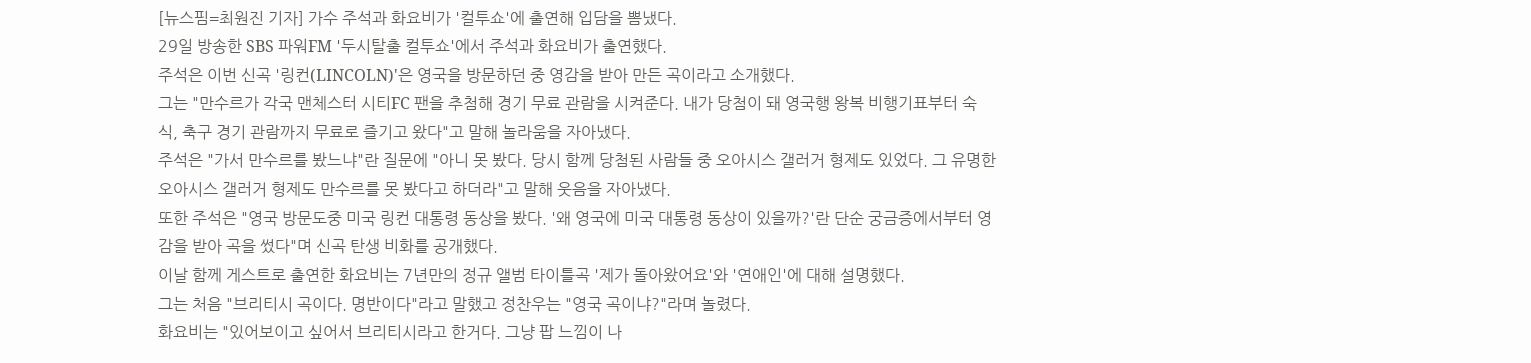[뉴스핌=최원진 기자] 가수 주석과 화요비가 '컬투쇼'에 출연해 입담을 뽐냈다.
29일 방송한 SBS 파워FM '두시탈출 컬투쇼'에서 주석과 화요비가 출연했다.
주석은 이번 신곡 '링컨(LINCOLN)'은 영국을 방문하던 중 영감을 받아 만든 곡이라고 소개했다.
그는 "만수르가 각국 맨체스터 시티FC 팬을 추첨해 경기 무료 관람을 시켜준다. 내가 당첨이 돼 영국행 왕복 비행기표부터 숙식, 축구 경기 관람까지 무료로 즐기고 왔다"고 말해 놀라움을 자아냈다.
주석은 "가서 만수르를 봤느냐"란 질문에 "아니 못 봤다. 당시 함께 당첨된 사람들 중 오아시스 갤러거 형제도 있었다. 그 유명한 오아시스 갤러거 형제도 만수르를 못 봤다고 하더라"고 말해 웃음을 자아냈다.
또한 주석은 "영국 방문도중 미국 링컨 대통령 동상을 봤다. '왜 영국에 미국 대통령 동상이 있을까?'란 단순 궁금증에서부터 영감을 받아 곡을 썼다"며 신곡 탄생 비화를 공개했다.
이날 함께 게스트로 출연한 화요비는 7년만의 정규 앨범 타이틀곡 '제가 돌아왔어요'와 '연애인'에 대해 설명했다.
그는 처음 "브리티시 곡이다. 명반이다"라고 말했고 정찬우는 "영국 곡이냐?"라며 놀렸다.
화요비는 "있어보이고 싶어서 브리티시라고 한거다. 그냥 팝 느낌이 나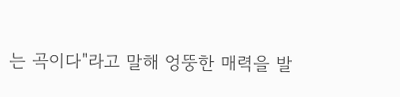는 곡이다"라고 말해 엉뚱한 매력을 발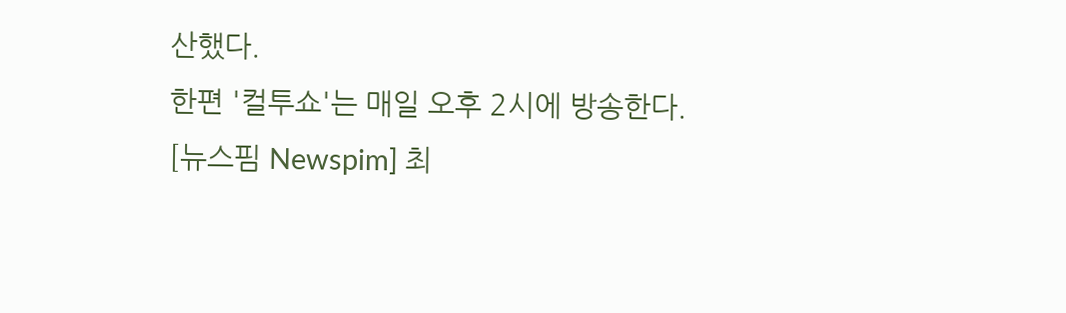산했다.
한편 '컬투쇼'는 매일 오후 2시에 방송한다.
[뉴스핌 Newspim] 최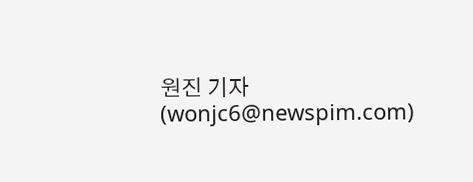원진 기자 (wonjc6@newspim.com)